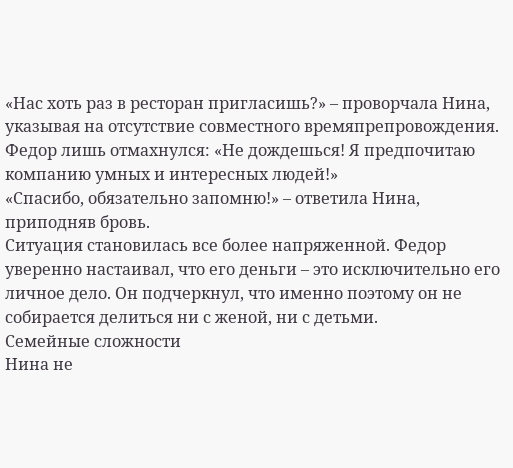«Нас хоть раз в ресторан пригласишь?» – проворчала Нина, указывая на отсутствие совместного времяпрепровождения.
Федор лишь отмахнулся: «Не дождешься! Я предпочитаю компанию умных и интересных людей!»
«Спасибо, обязательно запомню!» – ответила Нина, приподняв бровь.
Ситуация становилась все более напряженной. Федор уверенно настаивал, что его деньги – это исключительно его личное дело. Он подчеркнул, что именно поэтому он не собирается делиться ни с женой, ни с детьми.
Семейные сложности
Нина не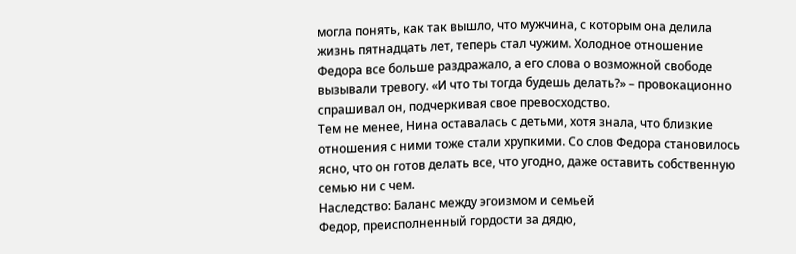могла понять, как так вышло, что мужчина, с которым она делила жизнь пятнадцать лет, теперь стал чужим. Холодное отношение Федора все больше раздражало, а его слова о возможной свободе вызывали тревогу. «И что ты тогда будешь делать?» – провокационно спрашивал он, подчеркивая свое превосходство.
Тем не менее, Нина оставалась с детьми, хотя знала, что близкие отношения с ними тоже стали хрупкими. Со слов Федора становилось ясно, что он готов делать все, что угодно, даже оставить собственную семью ни с чем.
Наследство: Баланс между эгоизмом и семьей
Федор, преисполненный гордости за дядю,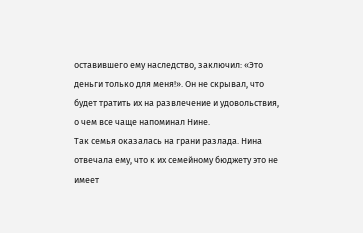оставившего ему наследство, заключил: «Это деньги только для меня!». Он не скрывал, что будет тратить их на развлечение и удовольствия, о чем все чаще напоминал Нине.
Так семья оказалась на грани разлада. Нина отвечала ему, что к их семейному бюджету это не имеет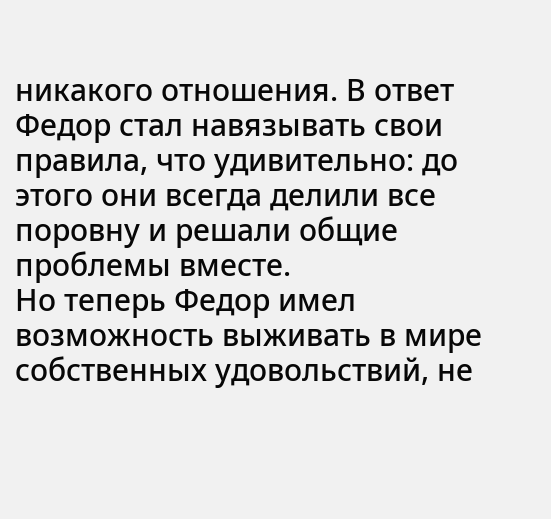никакого отношения. В ответ Федор стал навязывать свои правила, что удивительно: до этого они всегда делили все поровну и решали общие проблемы вместе.
Но теперь Федор имел возможность выживать в мире собственных удовольствий, не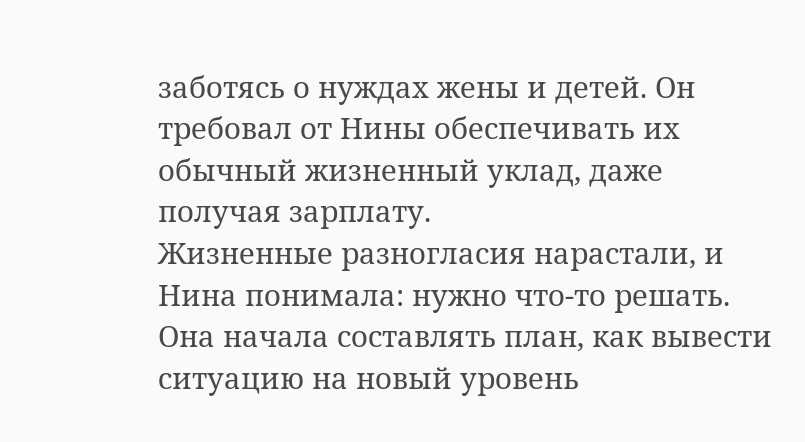заботясь о нуждах жены и детей. Он требовал от Нины обеспечивать их обычный жизненный уклад, даже получая зарплату.
Жизненные разногласия нарастали, и Нина понимала: нужно что-то решать. Она начала составлять план, как вывести ситуацию на новый уровень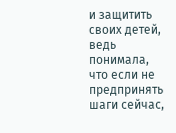и защитить своих детей, ведь понимала, что если не предпринять шаги сейчас,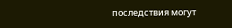последствия могут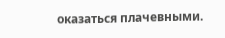оказаться плачевными.